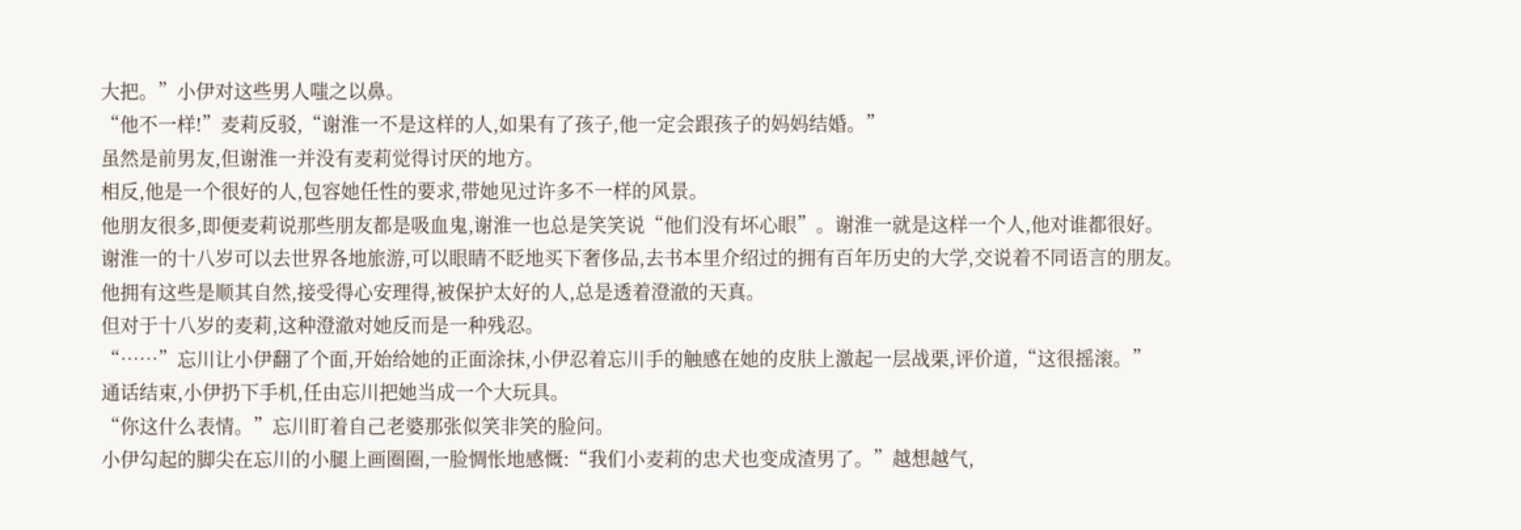大把。”小伊对这些男人嗤之以鼻。
“他不一样!”麦莉反驳,“谢淮一不是这样的人,如果有了孩子,他一定会跟孩子的妈妈结婚。”
虽然是前男友,但谢淮一并没有麦莉觉得讨厌的地方。
相反,他是一个很好的人,包容她任性的要求,带她见过许多不一样的风景。
他朋友很多,即便麦莉说那些朋友都是吸血鬼,谢淮一也总是笑笑说“他们没有坏心眼”。谢淮一就是这样一个人,他对谁都很好。
谢淮一的十八岁可以去世界各地旅游,可以眼睛不眨地买下奢侈品,去书本里介绍过的拥有百年历史的大学,交说着不同语言的朋友。
他拥有这些是顺其自然,接受得心安理得,被保护太好的人,总是透着澄澈的天真。
但对于十八岁的麦莉,这种澄澈对她反而是一种残忍。
“……”忘川让小伊翻了个面,开始给她的正面涂抹,小伊忍着忘川手的触感在她的皮肤上激起一层战栗,评价道,“这很摇滚。”
通话结束,小伊扔下手机,任由忘川把她当成一个大玩具。
“你这什么表情。”忘川盯着自己老婆那张似笑非笑的脸问。
小伊勾起的脚尖在忘川的小腿上画圈圈,一脸惆怅地感慨:“我们小麦莉的忠犬也变成渣男了。”越想越气,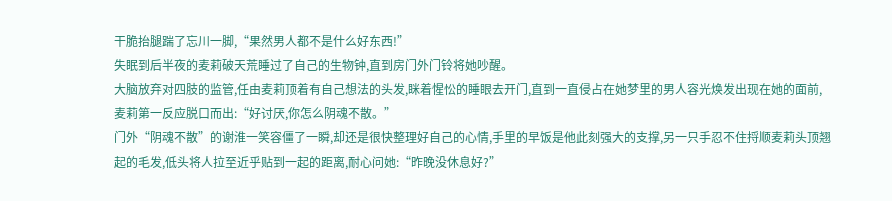干脆抬腿踹了忘川一脚,“果然男人都不是什么好东西!”
失眠到后半夜的麦莉破天荒睡过了自己的生物钟,直到房门外门铃将她吵醒。
大脑放弃对四肢的监管,任由麦莉顶着有自己想法的头发,眯着惺忪的睡眼去开门,直到一直侵占在她梦里的男人容光焕发出现在她的面前,麦莉第一反应脱口而出:“好讨厌,你怎么阴魂不散。”
门外“阴魂不散”的谢淮一笑容僵了一瞬,却还是很快整理好自己的心情,手里的早饭是他此刻强大的支撑,另一只手忍不住捋顺麦莉头顶翘起的毛发,低头将人拉至近乎贴到一起的距离,耐心问她:“昨晚没休息好?”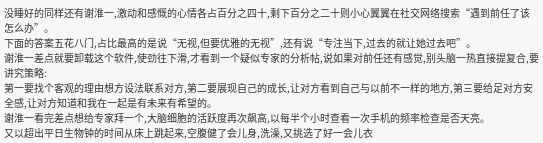没睡好的同样还有谢淮一,激动和感慨的心情各占百分之四十,剩下百分之二十则小心翼翼在社交网络搜索“遇到前任了该怎么办”。
下面的答案五花八门,占比最高的是说“无视,但要优雅的无视”,还有说“专注当下,过去的就让她过去吧”。
谢淮一差点就要卸载这个软件,使劲往下滑,才看到一个疑似专家的分析帖,说如果对前任还有感觉,别头脑一热直接提复合,要讲究策略:
第一要找个客观的理由想方设法联系对方,第二要展现自己的成长,让对方看到自己与以前不一样的地方,第三要给足对方安全感,让对方知道和我在一起是有未来有希望的。
谢淮一看完差点想给专家拜一个,大脑细胞的活跃度再次飙高,以每半个小时查看一次手机的频率检查是否天亮。
又以超出平日生物钟的时间从床上跳起来,空腹健了会儿身,洗澡,又挑选了好一会儿衣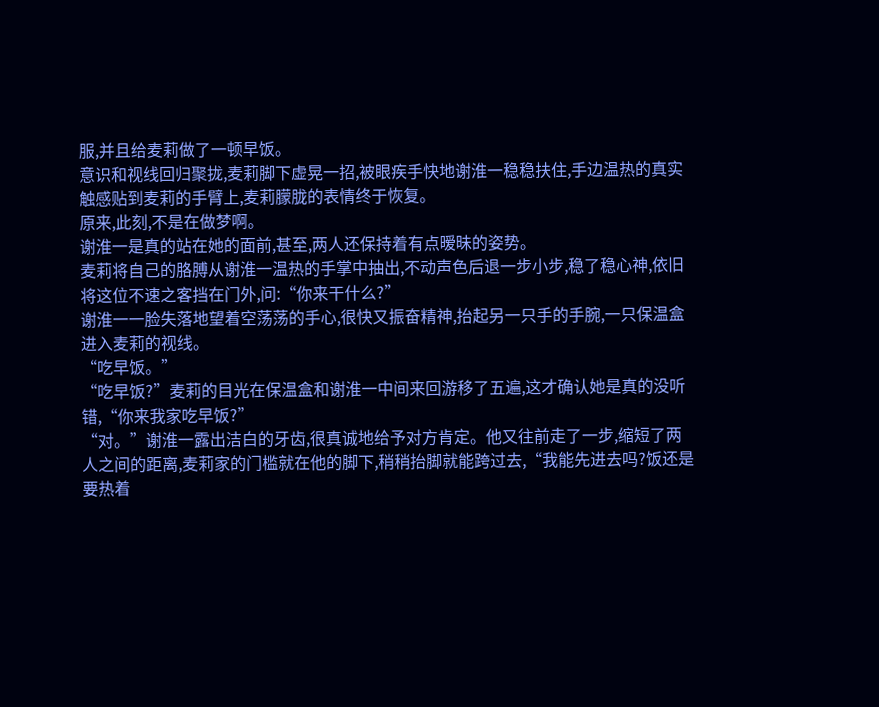服,并且给麦莉做了一顿早饭。
意识和视线回归聚拢,麦莉脚下虚晃一招,被眼疾手快地谢淮一稳稳扶住,手边温热的真实触感贴到麦莉的手臂上,麦莉朦胧的表情终于恢复。
原来,此刻,不是在做梦啊。
谢淮一是真的站在她的面前,甚至,两人还保持着有点暧昧的姿势。
麦莉将自己的胳膊从谢淮一温热的手掌中抽出,不动声色后退一步小步,稳了稳心神,依旧将这位不速之客挡在门外,问:“你来干什么?”
谢淮一一脸失落地望着空荡荡的手心,很快又振奋精神,抬起另一只手的手腕,一只保温盒进入麦莉的视线。
“吃早饭。”
“吃早饭?”麦莉的目光在保温盒和谢淮一中间来回游移了五遍,这才确认她是真的没听错,“你来我家吃早饭?”
“对。”谢淮一露出洁白的牙齿,很真诚地给予对方肯定。他又往前走了一步,缩短了两人之间的距离,麦莉家的门槛就在他的脚下,稍稍抬脚就能跨过去,“我能先进去吗?饭还是要热着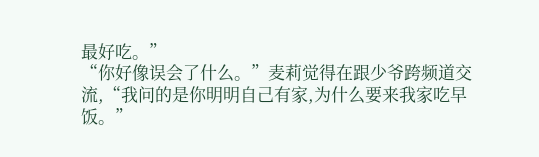最好吃。”
“你好像误会了什么。”麦莉觉得在跟少爷跨频道交流,“我问的是你明明自己有家,为什么要来我家吃早饭。”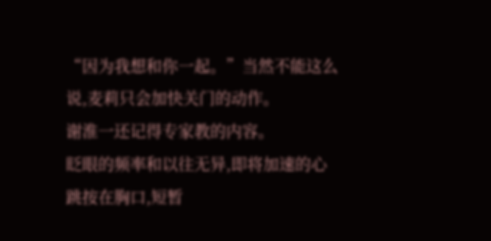“因为我想和你一起。”当然不能这么说,麦莉只会加快关门的动作。
谢淮一还记得专家教的内容。
眨眼的频率和以往无异,即将加速的心跳按在胸口,短暂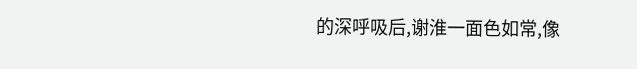的深呼吸后,谢淮一面色如常,像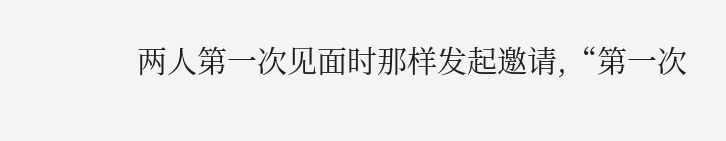两人第一次见面时那样发起邀请,“第一次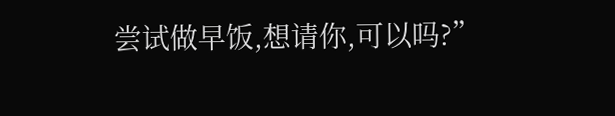尝试做早饭,想请你,可以吗?”